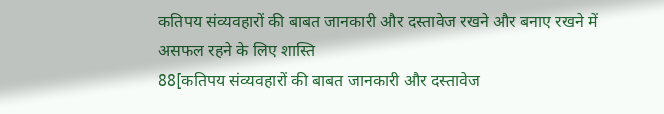कतिपय संव्यवहारों की बाबत जानकारी और दस्तावेज रखने और बनाए रखने में असफल रहने के लिए शास्ति
88[कतिपय संव्यवहारों की बाबत जानकारी और दस्तावेज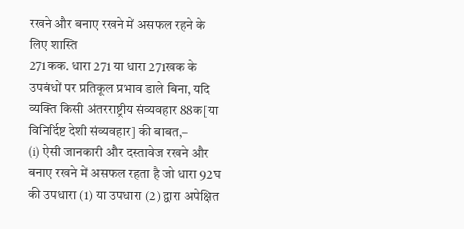रखने और बनाए रखने में असफल रहने के लिए शास्ति
271कक. धारा 271 या धारा 271खक के उपबंधों पर प्रतिकूल प्रभाव डाले बिना, यदि व्यक्ति किसी अंतरराष्ट्रीय संव्यवहार 88क[या विनिर्दिष्ट देशी संव्यवहार] की बाबत,–
(i) ऐसी जानकारी और दस्तावेज रखने और बनाए रखने में असफल रहता है जो धारा 92घ की उपधारा (1) या उपधारा (2) द्वारा अपेक्षित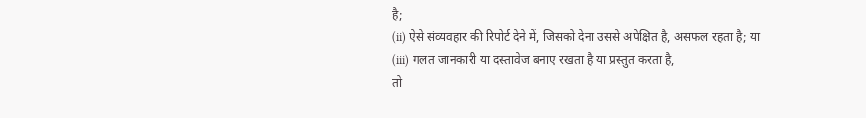है;
(ii) ऐसे संव्यवहार की रिपोर्ट देने में, जिसको देना उससे अपेक्षित है, असफल रहता है; या
(iii) गलत जानकारी या दस्तावेज बनाए रखता है या प्रस्तुत करता है,
तो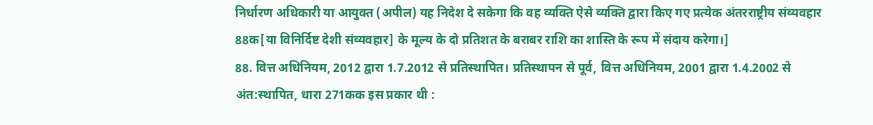निर्धारण अधिकारी या आयुक्त (अपील) यह निदेश दे सकेगा कि वह व्यक्ति ऐसे व्यक्ति द्वारा किए गए प्रत्येक अंतरराष्ट्रीय संव्यवहार 88क[या विनिर्दिष्ट देशी संव्यवहार] के मूल्य के दो प्रतिशत के बराबर राशि का शास्ति के रूप में संदाय करेगा।]
88. वित्त अधिनियम, 2012 द्वारा 1.7.2012 से प्रतिस्थापित। प्रतिस्थापन से पूर्व, वित्त अधिनियम, 2001 द्वारा 1.4.2002 से अंत:स्थापित, धारा 271कक इस प्रकार थी :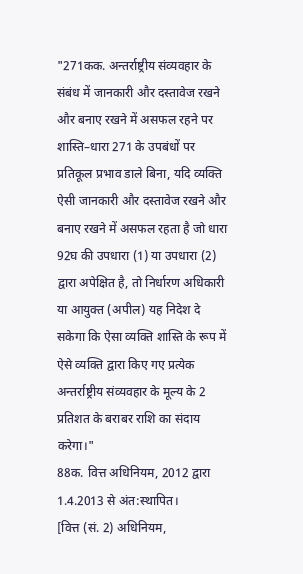"271कक. अन्तर्राष्ट्रीय संव्यवहार के संबंध में जानकारी और दस्तावेज रखने और बनाए रखने में असफल रहने पर शास्ति–धारा 271 के उपबंधों पर प्रतिकूल प्रभाव डाले बिना, यदि व्यक्ति ऐसी जानकारी और दस्तावेज रखने और बनाए रखने में असफल रहता है जो धारा 92घ की उपधारा (1) या उपधारा (2) द्वारा अपेक्षित है, तो निर्धारण अधिकारी या आयुक्त (अपील) यह निदेश दे सकेगा कि ऐसा व्यक्ति शास्ति के रूप में ऐसे व्यक्ति द्वारा किए गए प्रत्येक अन्तर्राष्ट्रीय संव्यवहार के मूल्य के 2 प्रतिशत के बराबर राशि का संदाय करेगा।"
88क. वित्त अधिनियम, 2012 द्वारा 1.4.2013 से अंत:स्थापित।
[वित्त (सं. 2) अधिनियम,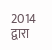2014 द्वारा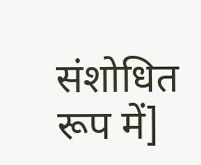संशोधित रूप में]